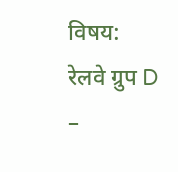विषय: रेलवे ग्रुप D –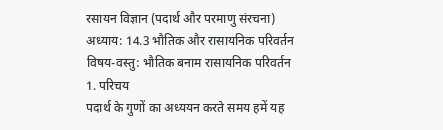रसायन विज्ञान (पदार्थ और परमाणु संरचना)
अध्याय: 14.3 भौतिक और रासायनिक परिवर्तन
विषय-वस्तु: भौतिक बनाम रासायनिक परिवर्तन
1. परिचय
पदार्थ के गुणों का अध्ययन करते समय हमें यह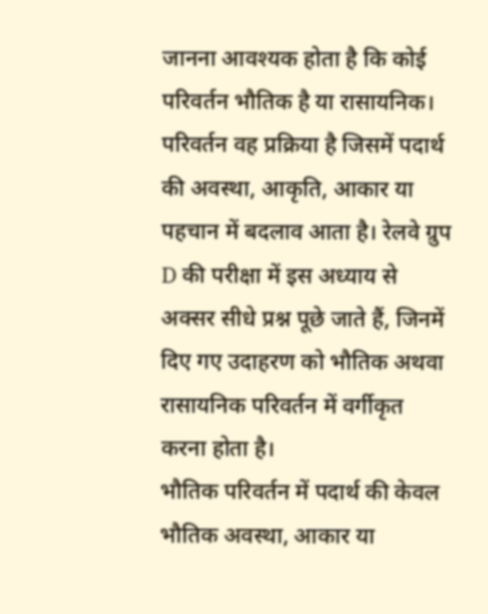जानना आवश्यक होता है कि कोई परिवर्तन भौतिक है या रासायनिक। परिवर्तन वह प्रक्रिया है जिसमें पदार्थ की अवस्था, आकृति, आकार या पहचान में बदलाव आता है। रेलवे ग्रुप D की परीक्षा में इस अध्याय से अक्सर सीधे प्रश्न पूछे जाते हैं, जिनमें दिए गए उदाहरण को भौतिक अथवा रासायनिक परिवर्तन में वर्गीकृत करना होता है।
भौतिक परिवर्तन में पदार्थ की केवल भौतिक अवस्था, आकार या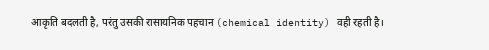आकृति बदलती है, परंतु उसकी रासायनिक पहचान (chemical identity) वही रहती है।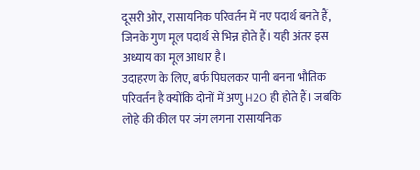दूसरी ओर, रासायनिक परिवर्तन में नए पदार्थ बनते हैं, जिनके गुण मूल पदार्थ से भिन्न होते हैं। यही अंतर इस अध्याय का मूल आधार है।
उदाहरण के लिए, बर्फ पिघलकर पानी बनना भौतिक परिवर्तन है क्योंकि दोनों में अणु H2O ही होते हैं। जबकि लोहे की कील पर जंग लगना रासायनिक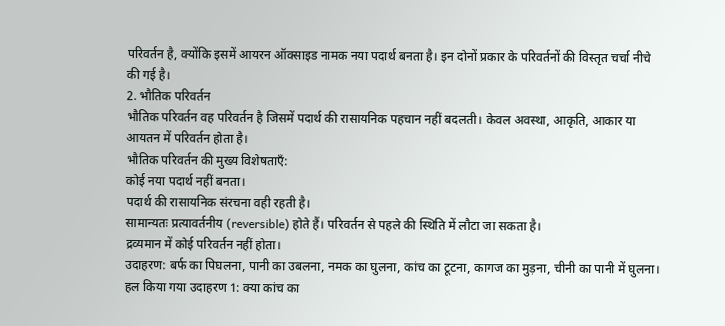परिवर्तन है, क्योंकि इसमें आयरन ऑक्साइड नामक नया पदार्थ बनता है। इन दोनों प्रकार के परिवर्तनों की विस्तृत चर्चा नीचे की गई है।
2. भौतिक परिवर्तन
भौतिक परिवर्तन वह परिवर्तन है जिसमें पदार्थ की रासायनिक पहचान नहीं बदलती। केवल अवस्था, आकृति, आकार या आयतन में परिवर्तन होता है।
भौतिक परिवर्तन की मुख्य विशेषताएँ:
कोई नया पदार्थ नहीं बनता।
पदार्थ की रासायनिक संरचना वही रहती है।
सामान्यतः प्रत्यावर्तनीय (reversible) होते हैं। परिवर्तन से पहले की स्थिति में लौटा जा सकता है।
द्रव्यमान में कोई परिवर्तन नहीं होता।
उदाहरण: बर्फ का पिघलना, पानी का उबलना, नमक का घुलना, कांच का टूटना, कागज का मुड़ना, चीनी का पानी में घुलना।
हल किया गया उदाहरण 1: क्या कांच का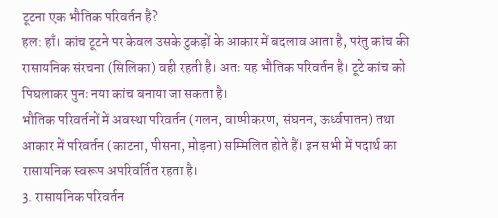टूटना एक भौतिक परिवर्तन है?
हल: हाँ। कांच टूटने पर केवल उसके टुकड़ों के आकार में बदलाव आता है, परंतु कांच की रासायनिक संरचना (सिलिका) वही रहती है। अतः यह भौतिक परिवर्तन है। टूटे कांच को पिघलाकर पुनः नया कांच बनाया जा सकता है।
भौतिक परिवर्तनों में अवस्था परिवर्तन (गलन, वाष्पीकरण, संघनन, ऊर्ध्वपातन) तथा आकार में परिवर्तन (काटना, पीसना, मोड़ना) सम्मिलित होते हैं। इन सभी में पदार्थ का रासायनिक स्वरूप अपरिवर्तित रहता है।
3. रासायनिक परिवर्तन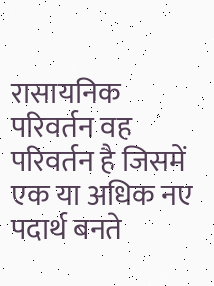रासायनिक परिवर्तन वह परिवर्तन है जिसमें एक या अधिक नए पदार्थ बनते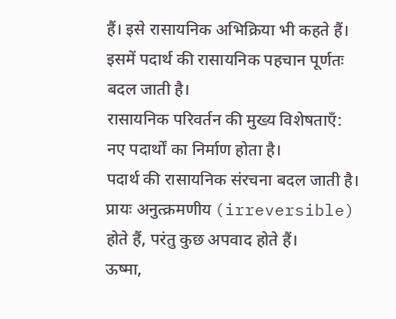हैं। इसे रासायनिक अभिक्रिया भी कहते हैं। इसमें पदार्थ की रासायनिक पहचान पूर्णतः बदल जाती है।
रासायनिक परिवर्तन की मुख्य विशेषताएँ:
नए पदार्थों का निर्माण होता है।
पदार्थ की रासायनिक संरचना बदल जाती है।
प्रायः अनुत्क्रमणीय (irreversible) होते हैं, परंतु कुछ अपवाद होते हैं।
ऊष्मा,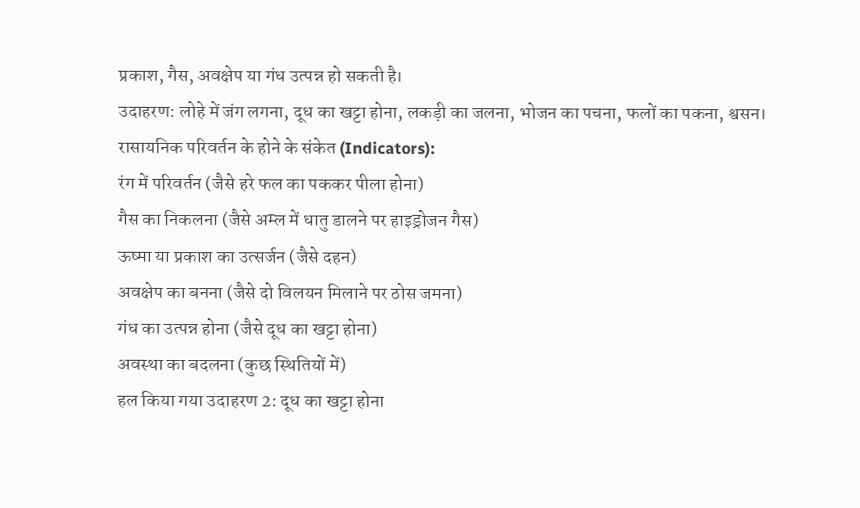प्रकाश, गैस, अवक्षेप या गंध उत्पन्न हो सकती है।
उदाहरण: लोहे में जंग लगना, दूध का खट्टा होना, लकड़ी का जलना, भोजन का पचना, फलों का पकना, श्वसन।
रासायनिक परिवर्तन के होने के संकेत (Indicators):
रंग में परिवर्तन (जैसे हरे फल का पककर पीला होना)
गैस का निकलना (जैसे अम्ल में धातु डालने पर हाइड्रोजन गैस)
ऊष्मा या प्रकाश का उत्सर्जन (जैसे दहन)
अवक्षेप का बनना (जैसे दो विलयन मिलाने पर ठोस जमना)
गंध का उत्पन्न होना (जैसे दूध का खट्टा होना)
अवस्था का बदलना (कुछ स्थितियों में)
हल किया गया उदाहरण 2: दूध का खट्टा होना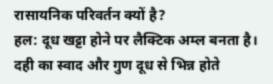रासायनिक परिवर्तन क्यों है?
हल: दूध खट्टा होने पर लैक्टिक अम्ल बनता है। दही का स्वाद और गुण दूध से भिन्न होते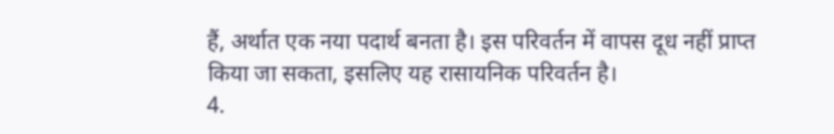हैं, अर्थात एक नया पदार्थ बनता है। इस परिवर्तन में वापस दूध नहीं प्राप्त किया जा सकता, इसलिए यह रासायनिक परिवर्तन है।
4.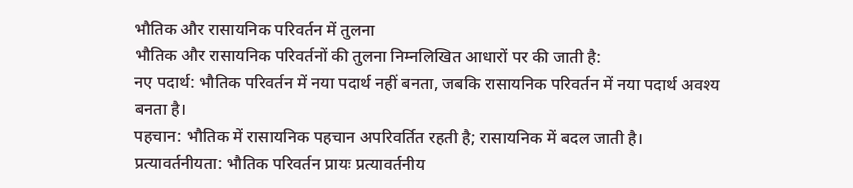भौतिक और रासायनिक परिवर्तन में तुलना
भौतिक और रासायनिक परिवर्तनों की तुलना निम्नलिखित आधारों पर की जाती है:
नए पदार्थ: भौतिक परिवर्तन में नया पदार्थ नहीं बनता, जबकि रासायनिक परिवर्तन में नया पदार्थ अवश्य बनता है।
पहचान: भौतिक में रासायनिक पहचान अपरिवर्तित रहती है; रासायनिक में बदल जाती है।
प्रत्यावर्तनीयता: भौतिक परिवर्तन प्रायः प्रत्यावर्तनीय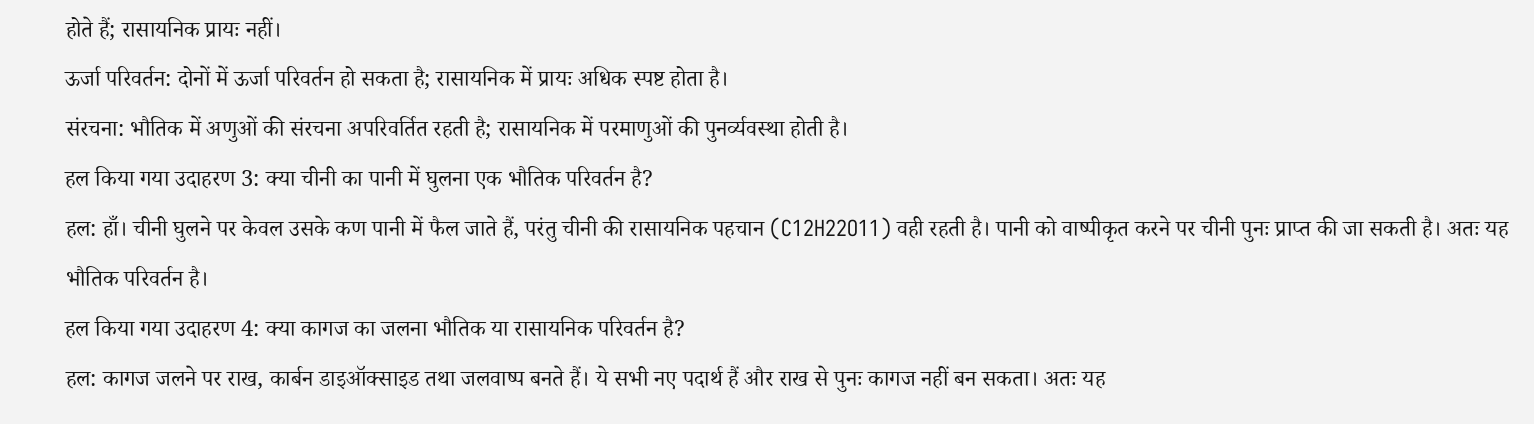होते हैं; रासायनिक प्रायः नहीं।
ऊर्जा परिवर्तन: दोनों में ऊर्जा परिवर्तन हो सकता है; रासायनिक में प्रायः अधिक स्पष्ट होता है।
संरचना: भौतिक में अणुओं की संरचना अपरिवर्तित रहती है; रासायनिक में परमाणुओं की पुनर्व्यवस्था होती है।
हल किया गया उदाहरण 3: क्या चीनी का पानी में घुलना एक भौतिक परिवर्तन है?
हल: हाँ। चीनी घुलने पर केवल उसके कण पानी में फैल जाते हैं, परंतु चीनी की रासायनिक पहचान (C12H22O11) वही रहती है। पानी को वाष्पीकृत करने पर चीनी पुनः प्राप्त की जा सकती है। अतः यह भौतिक परिवर्तन है।
हल किया गया उदाहरण 4: क्या कागज का जलना भौतिक या रासायनिक परिवर्तन है?
हल: कागज जलने पर राख, कार्बन डाइऑक्साइड तथा जलवाष्प बनते हैं। ये सभी नए पदार्थ हैं और राख से पुनः कागज नहीं बन सकता। अतः यह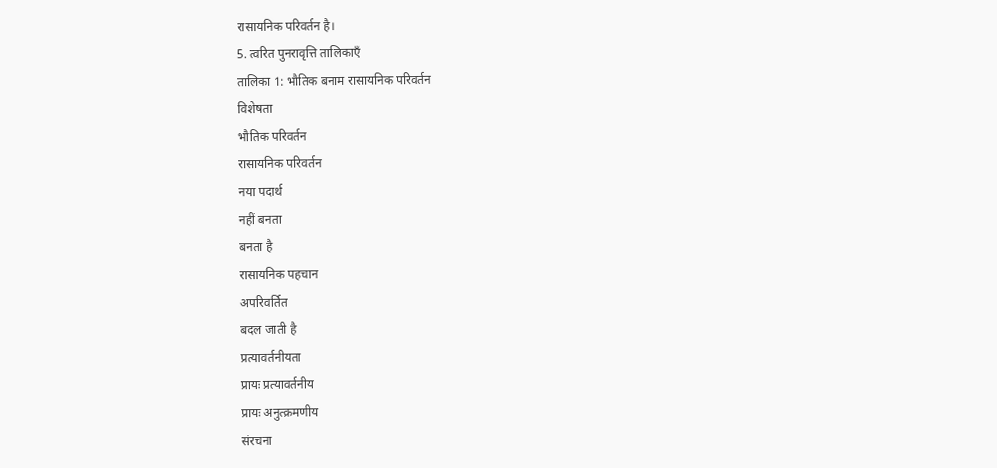रासायनिक परिवर्तन है।
5. त्वरित पुनरावृत्ति तालिकाएँ
तालिका 1: भौतिक बनाम रासायनिक परिवर्तन
विशेषता
भौतिक परिवर्तन
रासायनिक परिवर्तन
नया पदार्थ
नहीं बनता
बनता है
रासायनिक पहचान
अपरिवर्तित
बदल जाती है
प्रत्यावर्तनीयता
प्रायः प्रत्यावर्तनीय
प्रायः अनुत्क्रमणीय
संरचना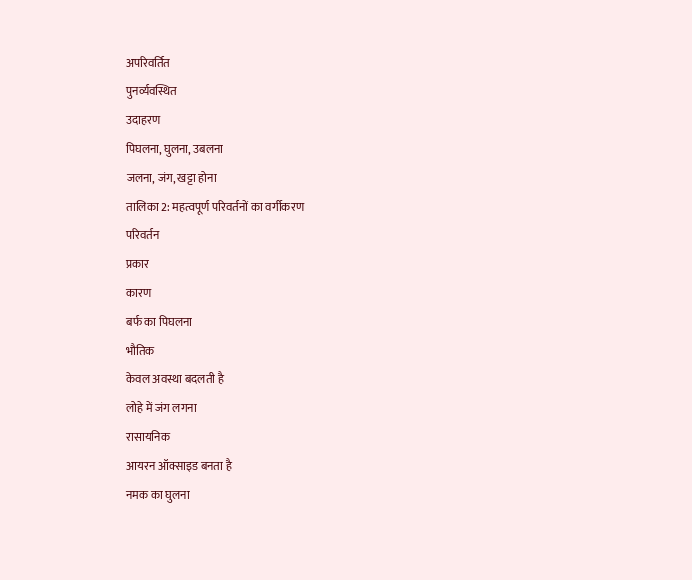अपरिवर्तित
पुनर्व्यवस्थित
उदाहरण
पिघलना, घुलना, उबलना
जलना, जंग, खट्टा होना
तालिका 2: महत्वपूर्ण परिवर्तनों का वर्गीकरण
परिवर्तन
प्रकार
कारण
बर्फ का पिघलना
भौतिक
केवल अवस्था बदलती है
लोहे में जंग लगना
रासायनिक
आयरन ऑक्साइड बनता है
नमक का घुलना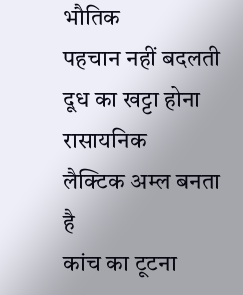भौतिक
पहचान नहीं बदलती
दूध का खट्टा होना
रासायनिक
लैक्टिक अम्ल बनता है
कांच का टूटना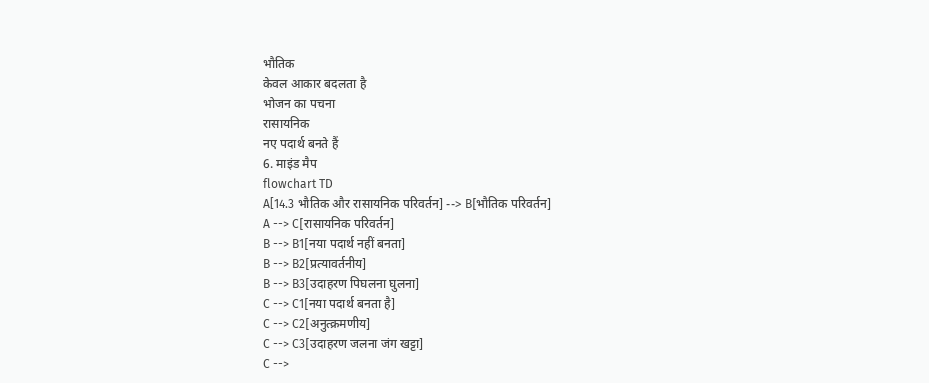भौतिक
केवल आकार बदलता है
भोजन का पचना
रासायनिक
नए पदार्थ बनते हैं
6. माइंड मैप
flowchart TD
A[14.3 भौतिक और रासायनिक परिवर्तन] --> B[भौतिक परिवर्तन]
A --> C[रासायनिक परिवर्तन]
B --> B1[नया पदार्थ नहीं बनता]
B --> B2[प्रत्यावर्तनीय]
B --> B3[उदाहरण पिघलना घुलना]
C --> C1[नया पदार्थ बनता है]
C --> C2[अनुत्क्रमणीय]
C --> C3[उदाहरण जलना जंग खट्टा]
C -->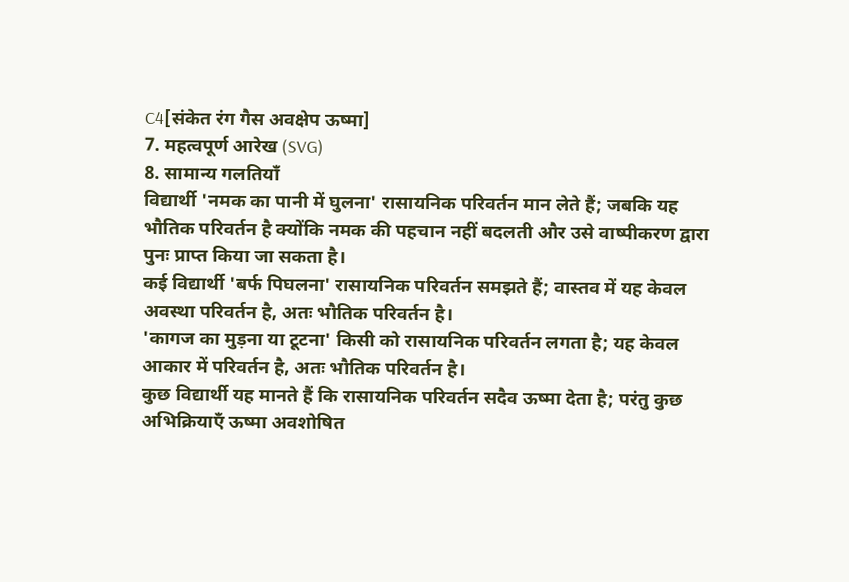C4[संकेत रंग गैस अवक्षेप ऊष्मा]
7. महत्वपूर्ण आरेख (SVG)
8. सामान्य गलतियाँ
विद्यार्थी 'नमक का पानी में घुलना' रासायनिक परिवर्तन मान लेते हैं; जबकि यह भौतिक परिवर्तन है क्योंकि नमक की पहचान नहीं बदलती और उसे वाष्पीकरण द्वारा पुनः प्राप्त किया जा सकता है।
कई विद्यार्थी 'बर्फ पिघलना' रासायनिक परिवर्तन समझते हैं; वास्तव में यह केवल अवस्था परिवर्तन है, अतः भौतिक परिवर्तन है।
'कागज का मुड़ना या टूटना' किसी को रासायनिक परिवर्तन लगता है; यह केवल आकार में परिवर्तन है, अतः भौतिक परिवर्तन है।
कुछ विद्यार्थी यह मानते हैं कि रासायनिक परिवर्तन सदैव ऊष्मा देता है; परंतु कुछ अभिक्रियाएँ ऊष्मा अवशोषित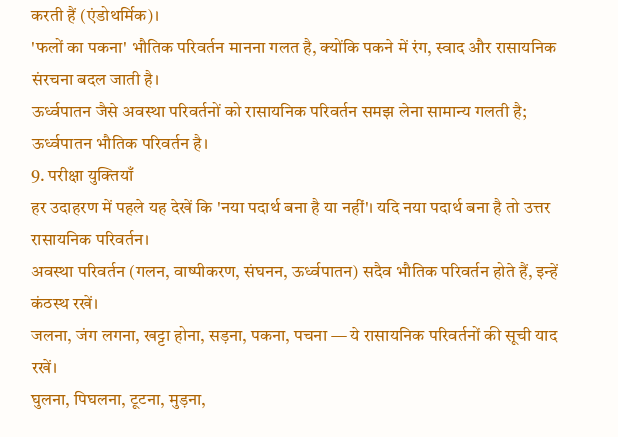करती हैं (एंडोथर्मिक)।
'फलों का पकना' भौतिक परिवर्तन मानना गलत है, क्योंकि पकने में रंग, स्वाद और रासायनिक संरचना बदल जाती है।
ऊर्ध्वपातन जैसे अवस्था परिवर्तनों को रासायनिक परिवर्तन समझ लेना सामान्य गलती है; ऊर्ध्वपातन भौतिक परिवर्तन है।
9. परीक्षा युक्तियाँ
हर उदाहरण में पहले यह देखें कि 'नया पदार्थ बना है या नहीं'। यदि नया पदार्थ बना है तो उत्तर रासायनिक परिवर्तन।
अवस्था परिवर्तन (गलन, वाष्पीकरण, संघनन, ऊर्ध्वपातन) सदैव भौतिक परिवर्तन होते हैं, इन्हें कंठस्थ रखें।
जलना, जंग लगना, खट्टा होना, सड़ना, पकना, पचना — ये रासायनिक परिवर्तनों की सूची याद रखें।
घुलना, पिघलना, टूटना, मुड़ना,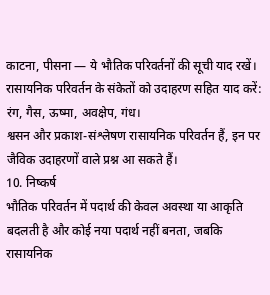काटना, पीसना — ये भौतिक परिवर्तनों की सूची याद रखें।
रासायनिक परिवर्तन के संकेतों को उदाहरण सहित याद करें: रंग, गैस, ऊष्मा, अवक्षेप, गंध।
श्वसन और प्रकाश-संश्लेषण रासायनिक परिवर्तन हैं, इन पर जैविक उदाहरणों वाले प्रश्न आ सकते हैं।
10. निष्कर्ष
भौतिक परिवर्तन में पदार्थ की केवल अवस्था या आकृति बदलती है और कोई नया पदार्थ नहीं बनता, जबकि रासायनिक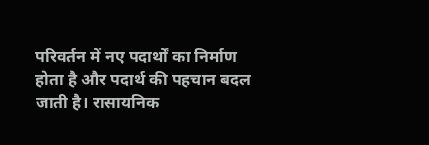परिवर्तन में नए पदार्थों का निर्माण होता है और पदार्थ की पहचान बदल जाती है। रासायनिक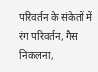परिवर्तन के संकेतों में रंग परिवर्तन, गैस निकलना,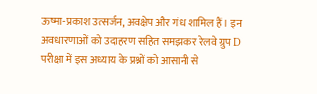ऊष्मा-प्रकाश उत्सर्जन, अवक्षेप और गंध शामिल हैं। इन अवधारणाओं को उदाहरण सहित समझकर रेलवे ग्रुप D परीक्षा में इस अध्याय के प्रश्नों को आसानी से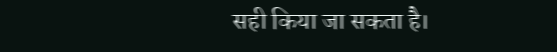सही किया जा सकता है।